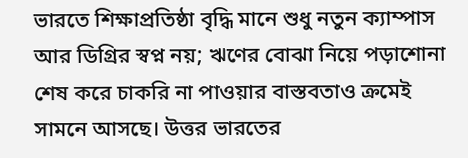ভারতে শিক্ষাপ্রতিষ্ঠা বৃদ্ধি মানে শুধু নতুন ক্যাম্পাস আর ডিগ্রির স্বপ্ন নয়; ঋণের বোঝা নিয়ে পড়াশোনা শেষ করে চাকরি না পাওয়ার বাস্তবতাও ক্রমেই সামনে আসছে। উত্তর ভারতের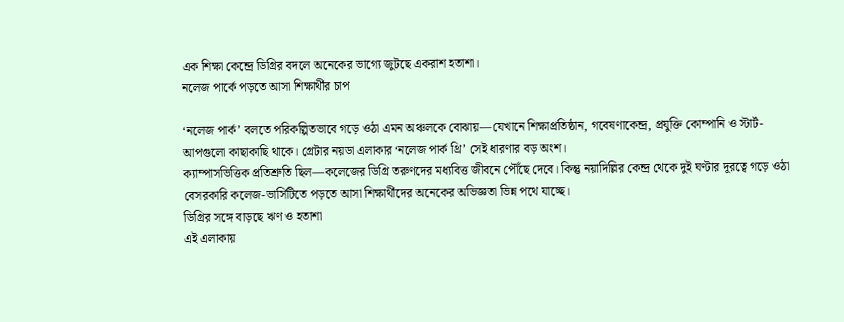এক শিক্ষা কেন্দ্রে ডিগ্রির বদলে অনেকের ভাগ্যে জুটছে একরাশ হতাশা।
নলেজ পার্কে পড়তে আসা শিক্ষার্থীর চাপ

‘নলেজ পার্ক’ বলতে পরিকল্পিতভাবে গড়ে ওঠা এমন অঞ্চলকে বোঝায়—যেখানে শিক্ষাপ্রতিষ্ঠান, গবেষণাকেন্দ্র, প্রযুক্তি কোম্পানি ও স্টার্ট-আপগুলো কাছাকাছি থাকে। গ্রেটার নয়ডা এলাকার ‘নলেজ পার্ক থ্রি’ সেই ধারণার বড় অংশ।
ক্যাম্পাসভিত্তিক প্রতিশ্রুতি ছিল—কলেজের ডিগ্রি তরুণদের মধ্যবিত্ত জীবনে পৌঁছে দেবে। কিন্তু নয়াদিল্লির কেন্দ্র থেকে দুই ঘণ্টার দূরত্বে গড়ে ওঠা বেসরকারি কলেজ-ভার্সিটিতে পড়তে আসা শিক্ষার্থীদের অনেকের অভিজ্ঞতা ভিন্ন পথে যাচ্ছে।
ডিগ্রির সঙ্গে বাড়ছে ঋণ ও হতাশা
এই এলাকায়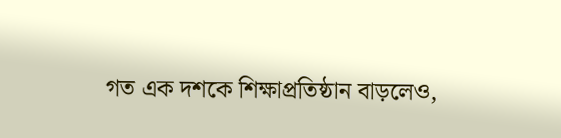গত এক দশকে শিক্ষাপ্রতিষ্ঠান বাড়লেও,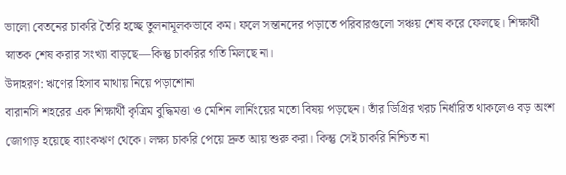ভালো বেতনের চাকরি তৈরি হচ্ছে তুলনামূলকভাবে কম। ফলে সন্তানদের পড়াতে পরিবারগুলো সঞ্চয় শেষ করে ফেলছে। শিক্ষার্থী স্নাতক শেষ করার সংখ্যা বাড়ছে—কিন্তু চাকরির গতি মিলছে না।
উদাহরণ: ঋণের হিসাব মাথায় নিয়ে পড়াশোনা
বারানসি শহরের এক শিক্ষার্থী কৃত্রিম বুদ্ধিমত্তা ও মেশিন লার্নিংয়ের মতো বিষয় পড়ছেন। তাঁর ডিগ্রির খরচ নির্ধারিত থাকলেও বড় অংশ জোগাড় হয়েছে ব্যাংকঋণ থেকে। লক্ষ্য চাকরি পেয়ে দ্রুত আয় শুরু করা। কিন্তু সেই চাকরি নিশ্চিত না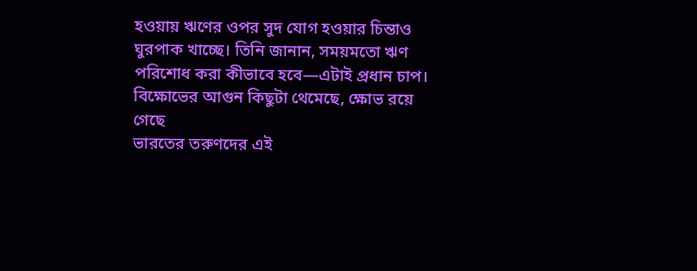হওয়ায় ঋণের ওপর সুদ যোগ হওয়ার চিন্তাও ঘুরপাক খাচ্ছে। তিনি জানান, সময়মতো ঋণ পরিশোধ করা কীভাবে হবে—এটাই প্রধান চাপ।
বিক্ষোভের আগুন কিছুটা থেমেছে, ক্ষোভ রয়ে গেছে
ভারতের তরুণদের এই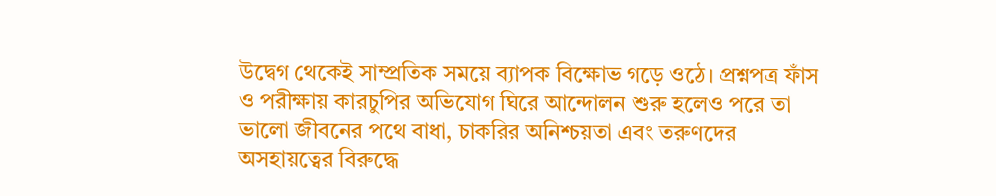উদ্বেগ থেকেই সাম্প্রতিক সময়ে ব্যাপক বিক্ষোভ গড়ে ওঠে। প্রশ্নপত্র ফাঁস ও পরীক্ষায় কারচুপির অভিযোগ ঘিরে আন্দোলন শুরু হলেও পরে তা ভালো জীবনের পথে বাধা, চাকরির অনিশ্চয়তা এবং তরুণদের অসহায়ত্বের বিরুদ্ধে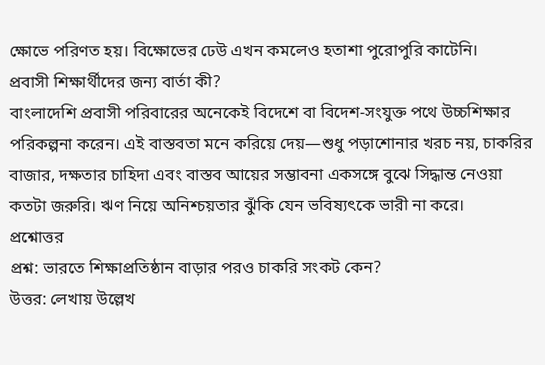ক্ষোভে পরিণত হয়। বিক্ষোভের ঢেউ এখন কমলেও হতাশা পুরোপুরি কাটেনি।
প্রবাসী শিক্ষার্থীদের জন্য বার্তা কী?
বাংলাদেশি প্রবাসী পরিবারের অনেকেই বিদেশে বা বিদেশ-সংযুক্ত পথে উচ্চশিক্ষার পরিকল্পনা করেন। এই বাস্তবতা মনে করিয়ে দেয়—শুধু পড়াশোনার খরচ নয়, চাকরির বাজার, দক্ষতার চাহিদা এবং বাস্তব আয়ের সম্ভাবনা একসঙ্গে বুঝে সিদ্ধান্ত নেওয়া কতটা জরুরি। ঋণ নিয়ে অনিশ্চয়তার ঝুঁকি যেন ভবিষ্যৎকে ভারী না করে।
প্রশ্নোত্তর
প্রশ্ন: ভারতে শিক্ষাপ্রতিষ্ঠান বাড়ার পরও চাকরি সংকট কেন?
উত্তর: লেখায় উল্লেখ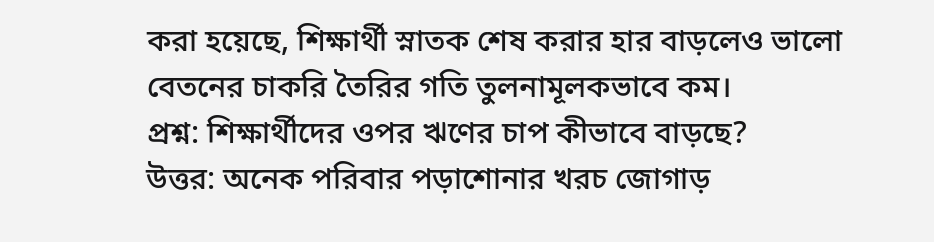করা হয়েছে, শিক্ষার্থী স্নাতক শেষ করার হার বাড়লেও ভালো বেতনের চাকরি তৈরির গতি তুলনামূলকভাবে কম।
প্রশ্ন: শিক্ষার্থীদের ওপর ঋণের চাপ কীভাবে বাড়ছে?
উত্তর: অনেক পরিবার পড়াশোনার খরচ জোগাড়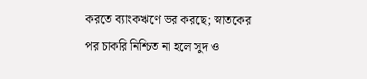করতে ব্যাংকঋণে ভর করছে; স্নাতকের পর চাকরি নিশ্চিত না হলে সুদ ও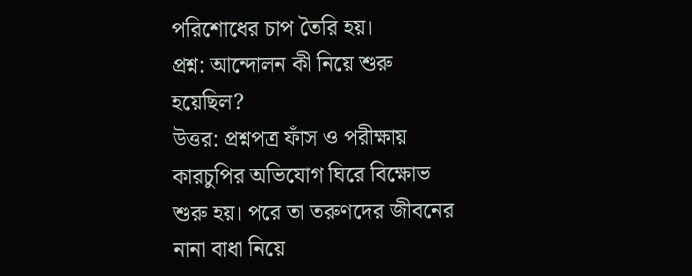পরিশোধের চাপ তৈরি হয়।
প্রশ্ন: আন্দোলন কী নিয়ে শুরু হয়েছিল?
উত্তর: প্রশ্নপত্র ফাঁস ও পরীক্ষায় কারচুপির অভিযোগ ঘিরে বিক্ষোভ শুরু হয়। পরে তা তরুণদের জীবনের নানা বাধা নিয়ে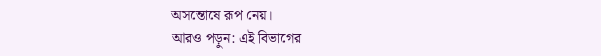অসন্তোষে রূপ নেয়।
আরও পড়ুন: এই বিভাগের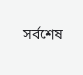সর্বশেষ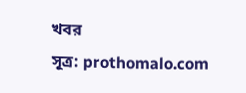খবর
সূত্র: prothomalo.com